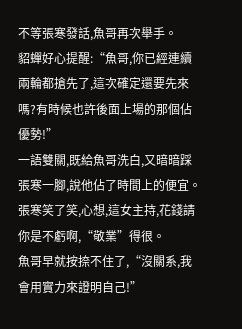不等張寒發話,魚哥再次舉手。
貂蟬好心提醒:“魚哥,你已經連續兩輪都搶先了,這次確定還要先來嗎?有時候也許後面上場的那個佔優勢!”
一語雙關,既給魚哥洗白,又暗暗踩張寒一腳,說他佔了時間上的便宜。
張寒笑了笑,心想,這女主持,花錢請你是不虧啊,“敬業”得很。
魚哥早就按捺不住了,“沒關系,我會用實力來證明自己!”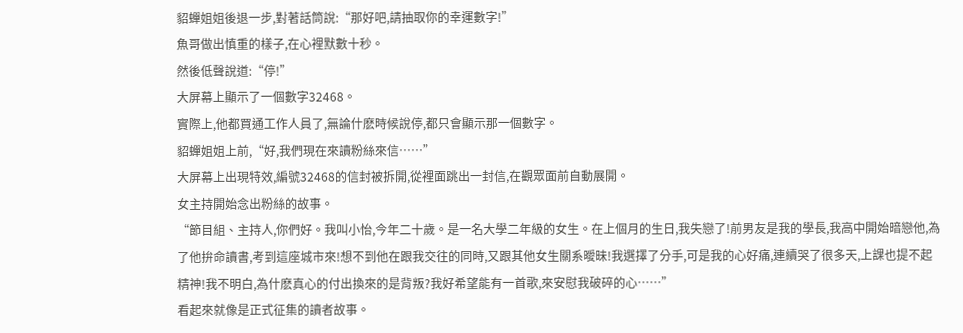貂蟬姐姐後退一步,對著話筒說:“那好吧,請抽取你的幸運數字!”
魚哥做出慎重的樣子,在心裡默數十秒。
然後低聲說道:“停!”
大屏幕上顯示了一個數字32468。
實際上,他都買通工作人員了,無論什麽時候說停,都只會顯示那一個數字。
貂蟬姐姐上前,“好,我們現在來讀粉絲來信……”
大屏幕上出現特效,編號32468的信封被拆開,從裡面跳出一封信,在觀眾面前自動展開。
女主持開始念出粉絲的故事。
“節目組、主持人,你們好。我叫小怡,今年二十歲。是一名大學二年級的女生。在上個月的生日,我失戀了!前男友是我的學長,我高中開始暗戀他,為了他拚命讀書,考到這座城市來!想不到他在跟我交往的同時,又跟其他女生關系曖昧!我選擇了分手,可是我的心好痛,連續哭了很多天,上課也提不起精神!我不明白,為什麽真心的付出換來的是背叛?我好希望能有一首歌,來安慰我破碎的心……”
看起來就像是正式征集的讀者故事。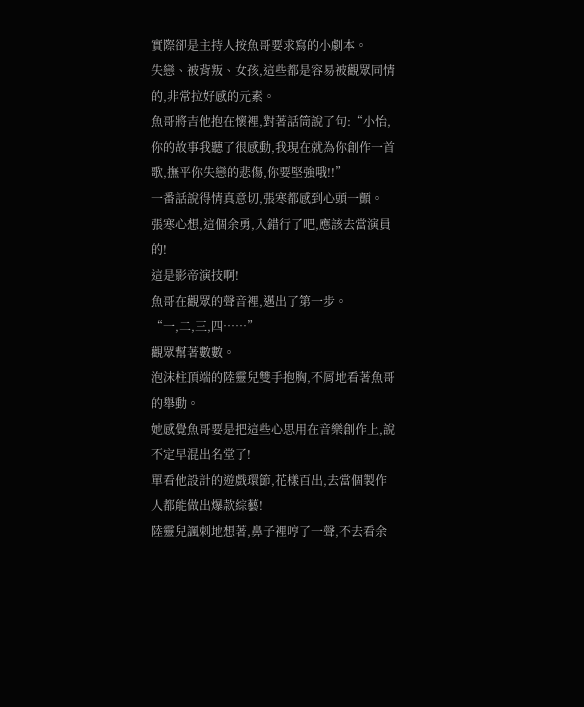實際卻是主持人按魚哥要求寫的小劇本。
失戀、被背叛、女孩,這些都是容易被觀眾同情的,非常拉好感的元素。
魚哥將吉他抱在懷裡,對著話筒說了句:“小怡,你的故事我聽了很感動,我現在就為你創作一首歌,撫平你失戀的悲傷,你要堅強哦!!”
一番話說得情真意切,張寒都感到心頭一顫。
張寒心想,這個余勇,入錯行了吧,應該去當演員的!
這是影帝演技啊!
魚哥在觀眾的聲音裡,邁出了第一步。
“一,二,三,四……”
觀眾幫著數數。
泡沫柱頂端的陸靈兒雙手抱胸,不屑地看著魚哥的舉動。
她感覺魚哥要是把這些心思用在音樂創作上,說不定早混出名堂了!
單看他設計的遊戲環節,花樣百出,去當個製作人都能做出爆款綜藝!
陸靈兒諷刺地想著,鼻子裡哼了一聲,不去看余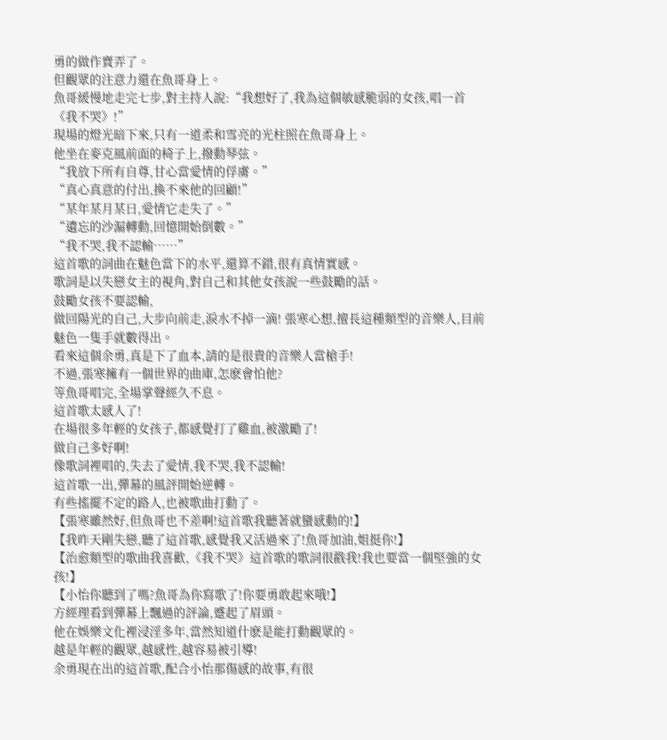勇的做作賣弄了。
但觀眾的注意力還在魚哥身上。
魚哥緩慢地走完七步,對主持人說:“我想好了,我為這個敏感脆弱的女孩,唱一首《我不哭》!”
現場的燈光暗下來,只有一道柔和雪亮的光柱照在魚哥身上。
他坐在麥克風前面的椅子上,撥動琴弦。
“我放下所有自尊,甘心當愛情的俘虜。”
“真心真意的付出,換不來他的回顧!”
“某年某月某日,愛情它走失了。”
“遺忘的沙漏轉動,回憶開始倒數。”
“我不哭,我不認輸……”
這首歌的詞曲在魅色當下的水平,還算不錯,很有真情實感。
歌詞是以失戀女主的視角,對自己和其他女孩說一些鼓勵的話。
鼓勵女孩不要認輸,
做回陽光的自己,大步向前走,淚水不掉一滴! 張寒心想,擅長這種類型的音樂人,目前魅色一隻手就數得出。
看來這個余勇,真是下了血本,請的是很貴的音樂人當槍手!
不過,張寒擁有一個世界的曲庫,怎麽會怕他?
等魚哥唱完,全場掌聲經久不息。
這首歌太感人了!
在場很多年輕的女孩子,都感覺打了雞血,被激勵了!
做自己多好啊!
像歌詞裡唱的,失去了愛情,我不哭,我不認輸!
這首歌一出,彈幕的風評開始逆轉。
有些搖擺不定的路人,也被歌曲打動了。
【張寒雖然好,但魚哥也不差啊!這首歌我聽著就蠻感動的!】
【我昨天剛失戀,聽了這首歌,感覺我又活過來了!魚哥加油,姐挺你!】
【治愈類型的歌曲我喜歡,《我不哭》這首歌的歌詞很戳我!我也要當一個堅強的女孩!】
【小怡你聽到了嗎?魚哥為你寫歌了!你要勇敢起來哦!】
方經理看到彈幕上飄過的評論,蹙起了眉頭。
他在娛樂文化裡浸淫多年,當然知道什麽是能打動觀眾的。
越是年輕的觀眾,越感性,越容易被引導!
余勇現在出的這首歌,配合小怡那傷感的故事,有很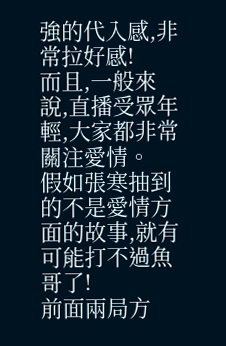強的代入感,非常拉好感!
而且,一般來說,直播受眾年輕,大家都非常關注愛情。
假如張寒抽到的不是愛情方面的故事,就有可能打不過魚哥了!
前面兩局方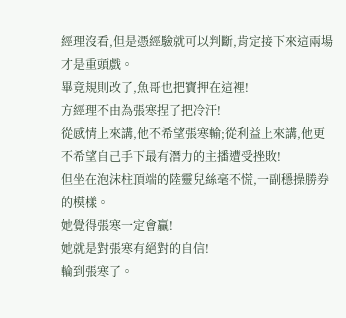經理沒看,但是憑經驗就可以判斷,肯定接下來這兩場才是重頭戲。
畢竟規則改了,魚哥也把寶押在這裡!
方經理不由為張寒捏了把冷汗!
從感情上來講,他不希望張寒輸;從利益上來講,他更不希望自己手下最有潛力的主播遭受挫敗!
但坐在泡沫柱頂端的陸靈兒絲毫不慌,一副穩操勝券的模樣。
她覺得張寒一定會贏!
她就是對張寒有絕對的自信!
輪到張寒了。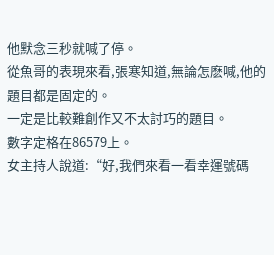他默念三秒就喊了停。
從魚哥的表現來看,張寒知道,無論怎麽喊,他的題目都是固定的。
一定是比較難創作又不太討巧的題目。
數字定格在86579上。
女主持人說道:“好,我們來看一看幸運號碼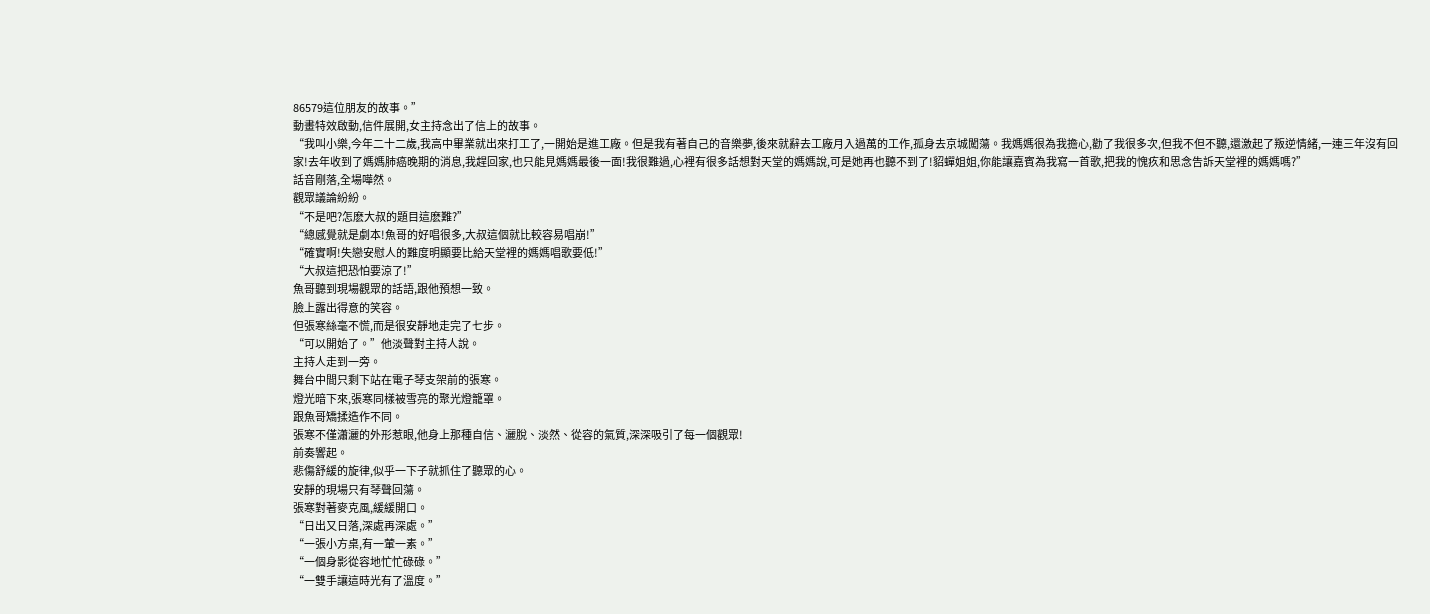86579這位朋友的故事。”
動畫特效啟動,信件展開,女主持念出了信上的故事。
“我叫小樂,今年二十二歲,我高中畢業就出來打工了,一開始是進工廠。但是我有著自己的音樂夢,後來就辭去工廠月入過萬的工作,孤身去京城闖蕩。我媽媽很為我擔心,勸了我很多次,但我不但不聽,還激起了叛逆情緒,一連三年沒有回家!去年收到了媽媽肺癌晚期的消息,我趕回家,也只能見媽媽最後一面!我很難過,心裡有很多話想對天堂的媽媽說,可是她再也聽不到了!貂蟬姐姐,你能讓嘉賓為我寫一首歌,把我的愧疚和思念告訴天堂裡的媽媽嗎?”
話音剛落,全場嘩然。
觀眾議論紛紛。
“不是吧?怎麽大叔的題目這麽難?”
“總感覺就是劇本!魚哥的好唱很多,大叔這個就比較容易唱崩!”
“確實啊!失戀安慰人的難度明顯要比給天堂裡的媽媽唱歌要低!”
“大叔這把恐怕要涼了!”
魚哥聽到現場觀眾的話語,跟他預想一致。
臉上露出得意的笑容。
但張寒絲毫不慌,而是很安靜地走完了七步。
“可以開始了。”他淡聲對主持人說。
主持人走到一旁。
舞台中間只剩下站在電子琴支架前的張寒。
燈光暗下來,張寒同樣被雪亮的聚光燈籠罩。
跟魚哥矯揉造作不同。
張寒不僅瀟灑的外形惹眼,他身上那種自信、灑脫、淡然、從容的氣質,深深吸引了每一個觀眾!
前奏響起。
悲傷舒緩的旋律,似乎一下子就抓住了聽眾的心。
安靜的現場只有琴聲回蕩。
張寒對著麥克風,緩緩開口。
“日出又日落,深處再深處。”
“一張小方桌,有一葷一素。”
“一個身影從容地忙忙碌碌。”
“一雙手讓這時光有了溫度。”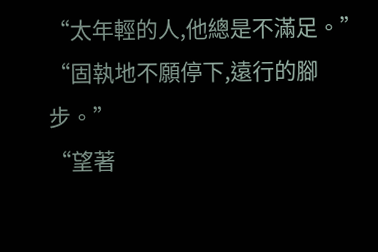“太年輕的人,他總是不滿足。”
“固執地不願停下,遠行的腳步。”
“望著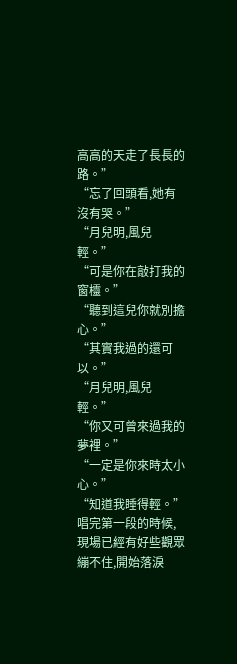高高的天走了長長的路。”
“忘了回頭看,她有沒有哭。”
“月兒明,風兒輕。”
“可是你在敲打我的窗欞。”
“聽到這兒你就別擔心。”
“其實我過的還可以。”
“月兒明,風兒輕。”
“你又可曾來過我的夢裡。”
“一定是你來時太小心。”
“知道我睡得輕。”
唱完第一段的時候,現場已經有好些觀眾繃不住,開始落淚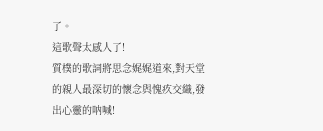了。
這歌聲太感人了!
質樸的歌詞將思念娓娓道來,對天堂的親人最深切的懷念與愧疚交織,發出心靈的呐喊!